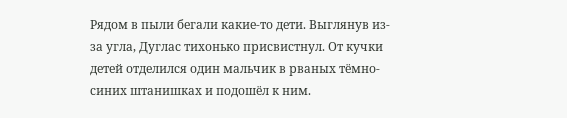Рядом в пыли бегали какие-то дети. Выглянув из-за угла, Дуглас тихонько присвистнул. От кучки детей отделился один мальчик в рваных тёмно-синих штанишках и подошёл к ним.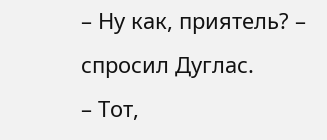– Ну как, приятель? – спросил Дуглас.
– Тот,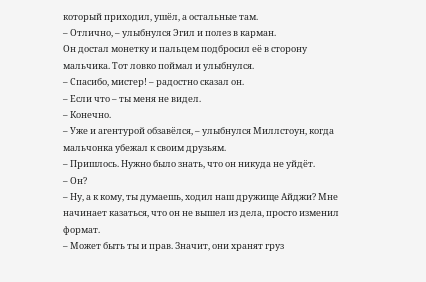который приходил, ушёл, а остальные там.
– Отлично, – улыбнулся Эгил и полез в карман.
Он достал монетку и пальцем подбросил её в сторону мальчика. Тот ловко поймал и улыбнулся.
– Спасибо, мистер! – радостно сказал он.
– Если что – ты меня не видел.
– Конечно.
– Уже и агентурой обзавёлся, – улыбнулся Миллстоун, когда мальчонка убежал к своим друзьям.
– Пришлось. Нужно было знать, что он никуда не уйдёт.
– Он?
– Ну, а к кому, ты думаешь, ходил наш дружище Айджи? Мне начинает казаться, что он не вышел из дела, просто изменил формат.
– Может быть ты и прав. Значит, они хранят груз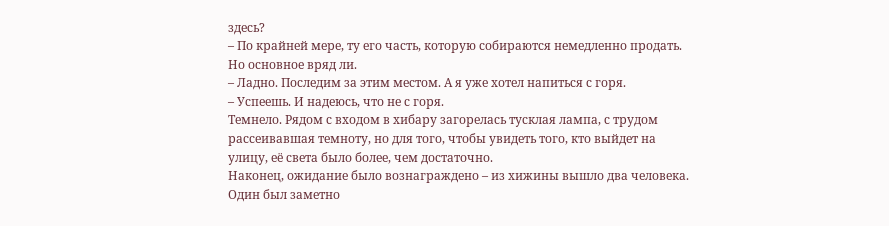здесь?
– По крайней мере, ту его часть, которую собираются немедленно продать. Но основное вряд ли.
– Ладно. Последим за этим местом. А я уже хотел напиться с горя.
– Успеешь. И надеюсь, что не с горя.
Темнело. Рядом с входом в хибару загорелась тусклая лампа, с трудом рассеивавшая темноту, но для того, чтобы увидеть того, кто выйдет на улицу, её света было более, чем достаточно.
Наконец, ожидание было вознаграждено – из хижины вышло два человека. Один был заметно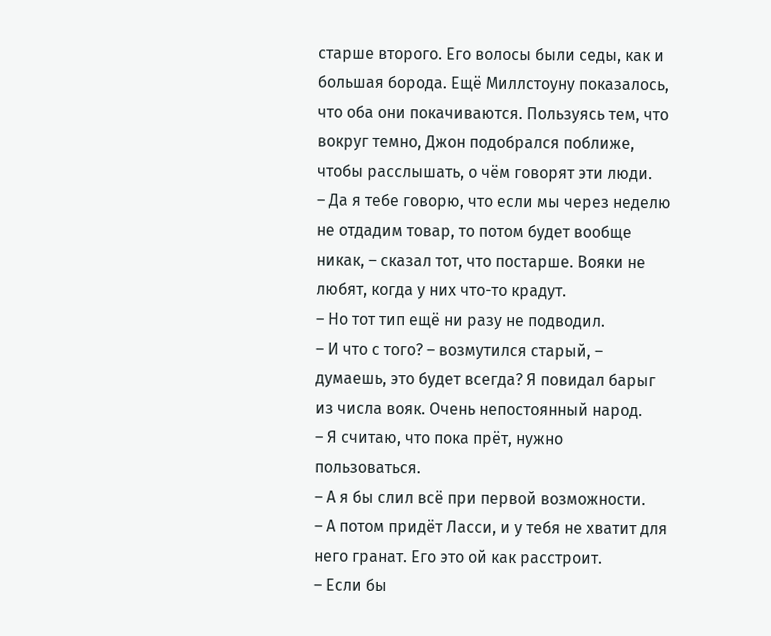старше второго. Его волосы были седы, как и большая борода. Ещё Миллстоуну показалось, что оба они покачиваются. Пользуясь тем, что вокруг темно, Джон подобрался поближе, чтобы расслышать, о чём говорят эти люди.
– Да я тебе говорю, что если мы через неделю не отдадим товар, то потом будет вообще никак, – сказал тот, что постарше. Вояки не любят, когда у них что-то крадут.
– Но тот тип ещё ни разу не подводил.
– И что с того? – возмутился старый, – думаешь, это будет всегда? Я повидал барыг из числа вояк. Очень непостоянный народ.
– Я считаю, что пока прёт, нужно пользоваться.
– А я бы слил всё при первой возможности.
– А потом придёт Ласси, и у тебя не хватит для него гранат. Его это ой как расстроит.
– Если бы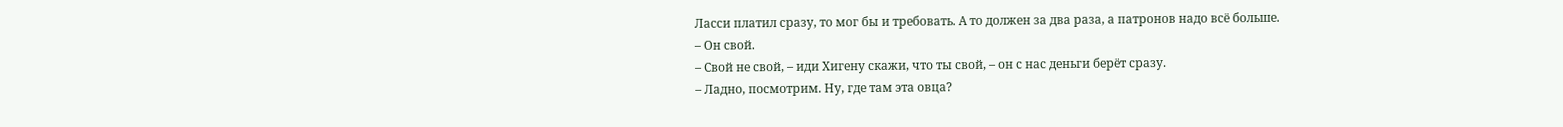Ласси платил сразу, то мог бы и требовать. А то должен за два раза, а патронов надо всё больше.
– Он свой.
– Свой не свой, – иди Хигену скажи, что ты свой, – он с нас деньги берёт сразу.
– Ладно, посмотрим. Ну, где там эта овца?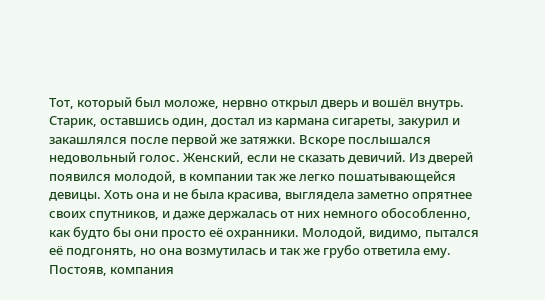Тот, который был моложе, нервно открыл дверь и вошёл внутрь. Старик, оставшись один, достал из кармана сигареты, закурил и закашлялся после первой же затяжки. Вскоре послышался недовольный голос. Женский, если не сказать девичий. Из дверей появился молодой, в компании так же легко пошатывающейся девицы. Хоть она и не была красива, выглядела заметно опрятнее своих спутников, и даже держалась от них немного обособленно, как будто бы они просто её охранники. Молодой, видимо, пытался её подгонять, но она возмутилась и так же грубо ответила ему.
Постояв, компания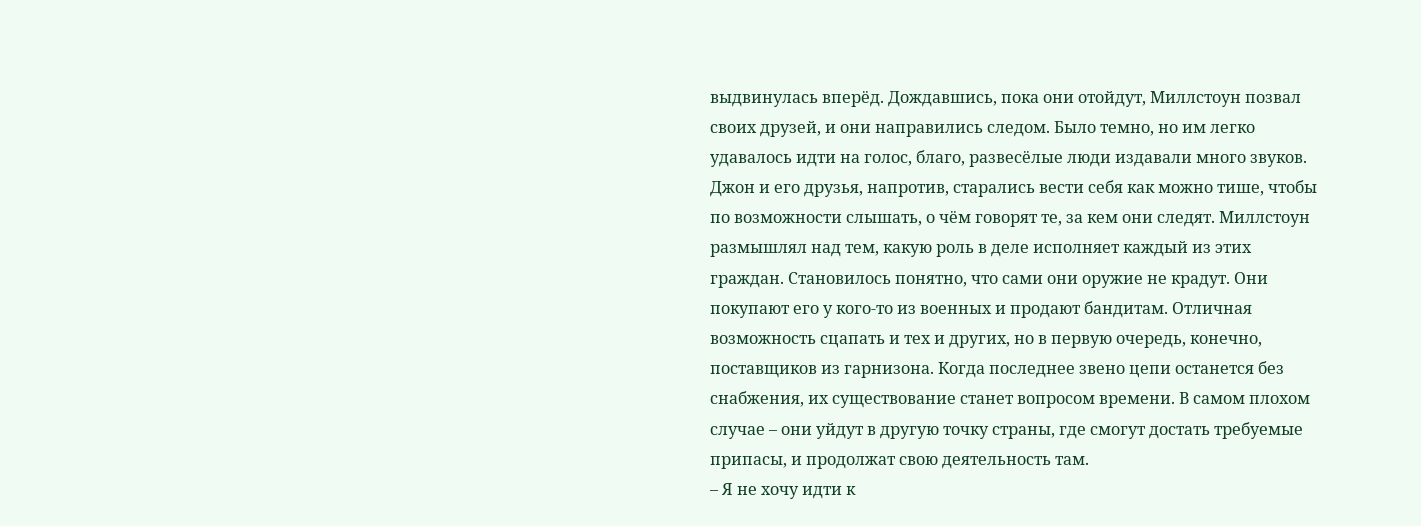выдвинулась вперёд. Дождавшись, пока они отойдут, Миллстоун позвал своих друзей, и они направились следом. Было темно, но им легко удавалось идти на голос, благо, развесёлые люди издавали много звуков. Джон и его друзья, напротив, старались вести себя как можно тише, чтобы по возможности слышать, о чём говорят те, за кем они следят. Миллстоун размышлял над тем, какую роль в деле исполняет каждый из этих граждан. Становилось понятно, что сами они оружие не крадут. Они покупают его у кого-то из военных и продают бандитам. Отличная возможность сцапать и тех и других, но в первую очередь, конечно, поставщиков из гарнизона. Когда последнее звено цепи останется без снабжения, их существование станет вопросом времени. В самом плохом случае – они уйдут в другую точку страны, где смогут достать требуемые припасы, и продолжат свою деятельность там.
– Я не хочу идти к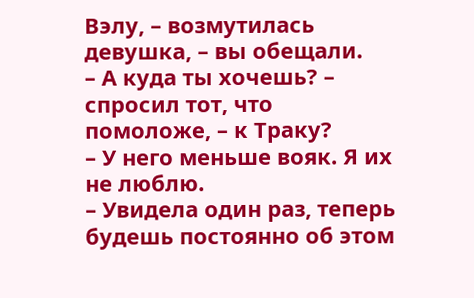Вэлу, – возмутилась девушка, – вы обещали.
– А куда ты хочешь? – спросил тот, что помоложе, – к Траку?
– У него меньше вояк. Я их не люблю.
– Увидела один раз, теперь будешь постоянно об этом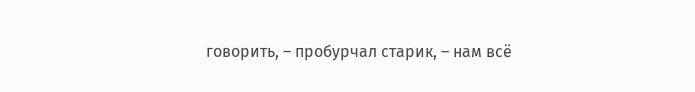говорить, – пробурчал старик, – нам всё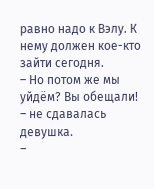равно надо к Вэлу. К нему должен кое-кто зайти сегодня.
– Но потом же мы уйдём? Вы обещали! – не сдавалась девушка.
–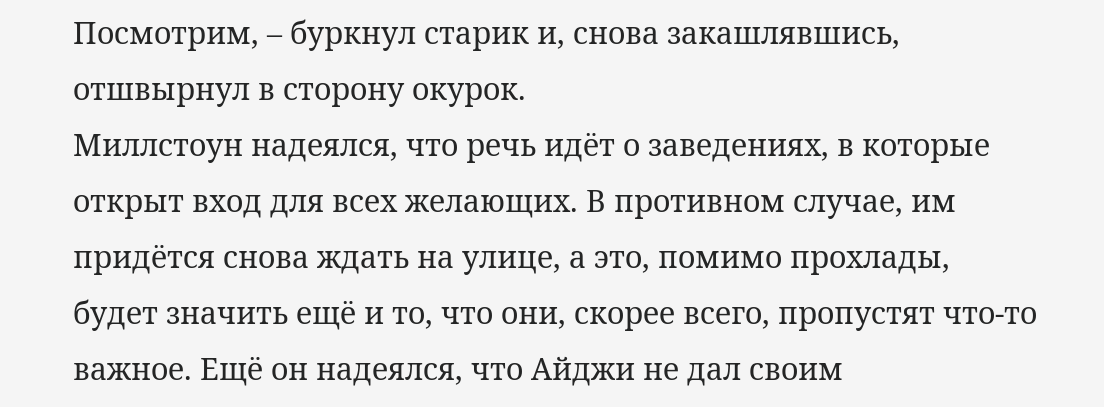Посмотрим, – буркнул старик и, снова закашлявшись, отшвырнул в сторону окурок.
Миллстоун надеялся, что речь идёт о заведениях, в которые открыт вход для всех желающих. В противном случае, им придётся снова ждать на улице, а это, помимо прохлады, будет значить ещё и то, что они, скорее всего, пропустят что-то важное. Ещё он надеялся, что Айджи не дал своим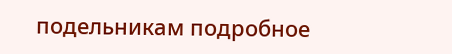подельникам подробное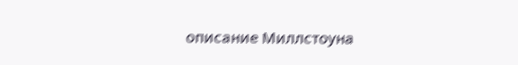описание Миллстоуна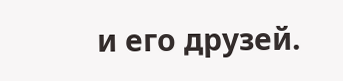и его друзей.